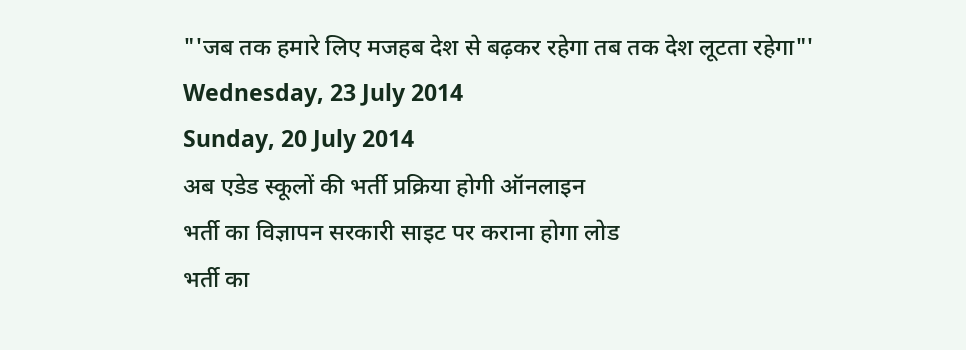"'जब तक हमारे लिए मजहब देश से बढ़कर रहेगा तब तक देश लूटता रहेगा"'
Wednesday, 23 July 2014
Sunday, 20 July 2014
अब एडेड स्कूलों की भर्ती प्रक्रिया होगी ऑनलाइन
भर्ती का विज्ञापन सरकारी साइट पर कराना होगा लोड
भर्ती का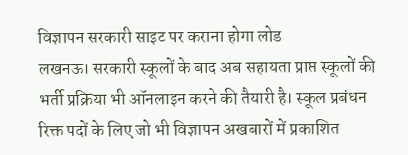विज्ञापन सरकारी साइट पर कराना होगा लोड
लखनऊ। सरकारी स्कूलों के बाद अब सहायता प्राप्त स्कूलों की भर्ती प्रक्रिया भी ऑनलाइन करने की तैयारी है। स्कूल प्रबंधन रिक्त पदों के लिए जो भी विज्ञापन अखबारों में प्रकाशित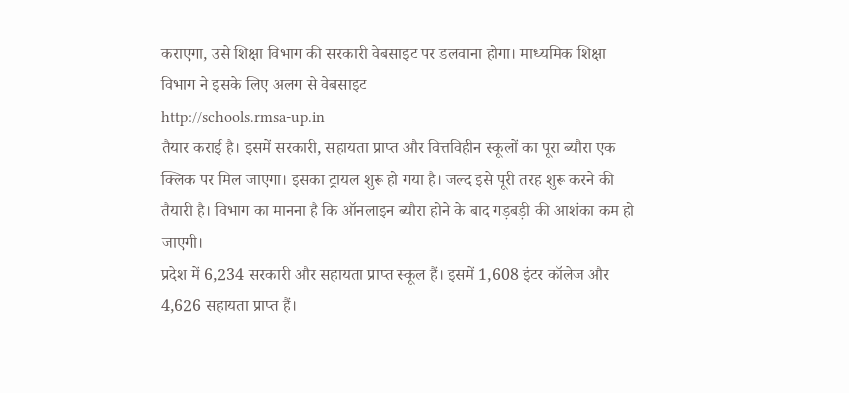कराएगा, उसे शिक्षा विभाग की सरकारी वेबसाइट पर डलवाना होगा। माध्यमिक शिक्षा विभाग ने इसके लिए अलग से वेबसाइट
http://schools.rmsa-up.in
तैयार कराई है। इसमें सरकारी, सहायता प्राप्त और वित्तविहीन स्कूलों का पूरा ब्यौरा एक क्लिक पर मिल जाएगा। इसका ट्रायल शुरू हो गया है। जल्द इसे पूरी तरह शुरू करने की तैयारी है। विभाग का मानना है कि ऑनलाइन ब्यौरा होने के बाद गड़बड़ी की आशंका कम हो जाएगी।
प्रदेश में 6,234 सरकारी और सहायता प्राप्त स्कूल हैं। इसमें 1,608 इंटर कॉलेज और 4,626 सहायता प्राप्त हैं।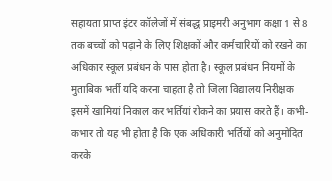सहायता प्राप्त इंटर कॉलेजों में संबद्ध प्राइमरी अनुभाग कक्षा 1 से 8 तक बच्चों को पढ़ाने के लिए शिक्षकों और कर्मचारियों को रखने का अधिकार स्कूल प्रबंधन के पास होता है। स्कूल प्रबंधन नियमों के मुताबिक भर्ती यदि करना चाहता है तो जिला विद्यालय निरीक्षक इसमें खामियां निकाल कर भर्तियां रोकने का प्रयास करते हैं। कभी-कभार तो यह भी होता है कि एक अधिकारी भर्तियों को अनुमोदित करके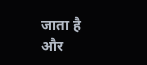जाता है और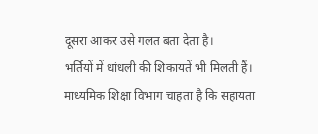दूसरा आकर उसे गलत बता देता है।
भर्तियों में धांधली की शिकायतें भी मिलती हैं। माध्यमिक शिक्षा विभाग चाहता है कि सहायता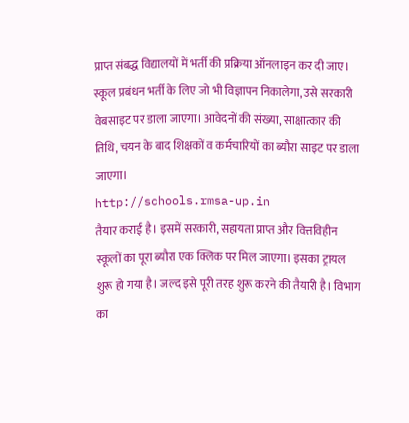प्राप्त संबद्ध विद्यालयों में भर्ती की प्रक्रिया ऑनलाइन कर दी जाए। स्कूल प्रबंधन भर्ती के लिए जो भी विज्ञापन निकालेगा, उसे सरकारी वेबसाइट पर डाला जाएगा। आवेदनों की संख्या, साक्षात्कार की तिथि, चयन के बाद शिक्षकों व कर्मचारियों का ब्यौरा साइट पर डाला जाएगा।
http://schools.rmsa-up.in
तैयार कराई है। इसमें सरकारी, सहायता प्राप्त और वित्तविहीन स्कूलों का पूरा ब्यौरा एक क्लिक पर मिल जाएगा। इसका ट्रायल शुरू हो गया है। जल्द इसे पूरी तरह शुरू करने की तैयारी है। विभाग का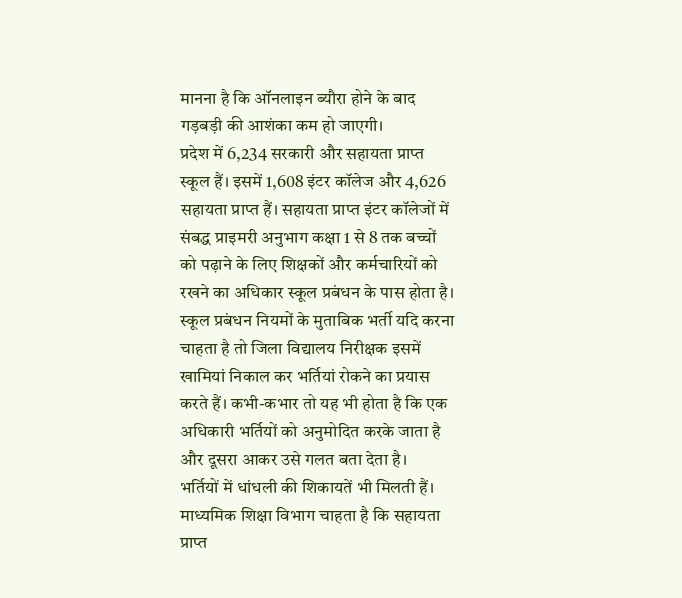मानना है कि ऑनलाइन ब्यौरा होने के बाद गड़बड़ी की आशंका कम हो जाएगी।
प्रदेश में 6,234 सरकारी और सहायता प्राप्त स्कूल हैं। इसमें 1,608 इंटर कॉलेज और 4,626 सहायता प्राप्त हैं। सहायता प्राप्त इंटर कॉलेजों में संबद्ध प्राइमरी अनुभाग कक्षा 1 से 8 तक बच्चों को पढ़ाने के लिए शिक्षकों और कर्मचारियों को रखने का अधिकार स्कूल प्रबंधन के पास होता है। स्कूल प्रबंधन नियमों के मुताबिक भर्ती यदि करना चाहता है तो जिला विद्यालय निरीक्षक इसमें खामियां निकाल कर भर्तियां रोकने का प्रयास करते हैं। कभी-कभार तो यह भी होता है कि एक अधिकारी भर्तियों को अनुमोदित करके जाता है और दूसरा आकर उसे गलत बता देता है।
भर्तियों में धांधली की शिकायतें भी मिलती हैं। माध्यमिक शिक्षा विभाग चाहता है कि सहायता प्राप्त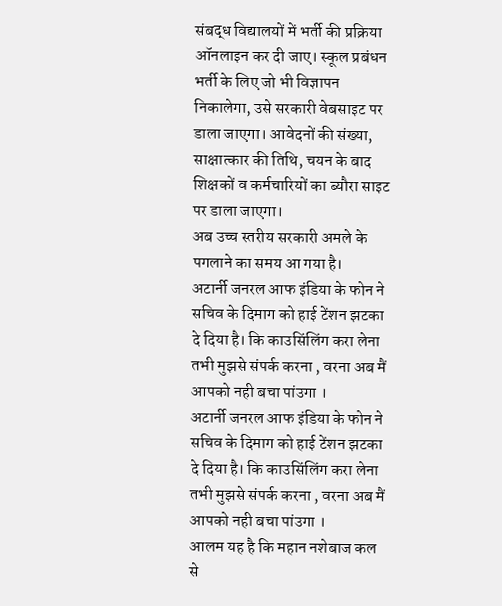संबद्ध विद्यालयों में भर्ती की प्रक्रिया ऑनलाइन कर दी जाए। स्कूल प्रबंधन भर्ती के लिए जो भी विज्ञापन निकालेगा, उसे सरकारी वेबसाइट पर डाला जाएगा। आवेदनों की संख्या, साक्षात्कार की तिथि, चयन के बाद शिक्षकों व कर्मचारियों का ब्यौरा साइट पर डाला जाएगा।
अब उच्च स्तरीय सरकारी अमले के पगलाने का समय आ गया है।
अटार्नी जनरल आफ इंडिया के फोन ने सचिव के दिमाग को हाई टेंशन झटका दे दिया है। कि काउसिंलिंग करा लेना तभी मुझसे संपर्क करना , वरना अब मैं आपको नही बचा पांउगा ।
अटार्नी जनरल आफ इंडिया के फोन ने सचिव के दिमाग को हाई टेंशन झटका दे दिया है। कि काउसिंलिंग करा लेना तभी मुझसे संपर्क करना , वरना अब मैं आपको नही बचा पांउगा ।
आलम यह है कि महान नशेबाज कल से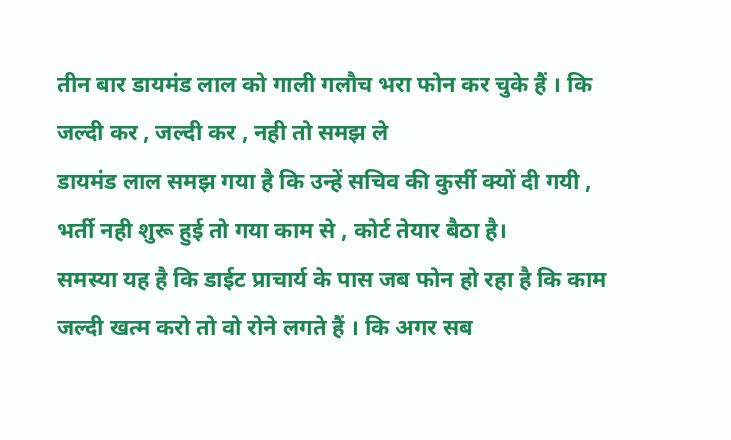तीन बार डायमंड लाल को गाली गलौच भरा फोन कर चुके हैं । कि जल्दी कर , जल्दी कर , नही तो समझ ले
डायमंड लाल समझ गया है कि उन्हें सचिव की कुर्सी क्यों दी गयी , भर्ती नही शुरू हुई तो गया काम से , कोर्ट तेयार बैठा है।
समस्या यह है कि डाईट प्राचार्य के पास जब फोन हो रहा है कि काम जल्दी खत्म करो तो वो रोने लगते हैं । कि अगर सब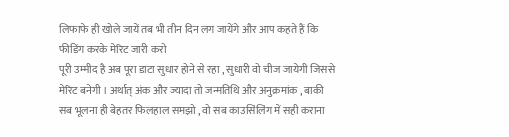लिफाफे ही खोले जायें तब भी तीन दिन लग जायेंगे और आप कहते हैं कि फीडिंग करके मेरिट जारी करो
पूरी उम्मीद है अब पूरा डाटा सुधार होने से रहा , सुधारी वो चीज जायेगी जिससे मेरिट बनेगी । अर्थात् अंक और ज्यादा तो जन्मतिथि और अनुक्रमांक , बाकी सब भूलना ही बेहतर फिलहाल समझो , वो सब काउसिंलिंग में सही कराना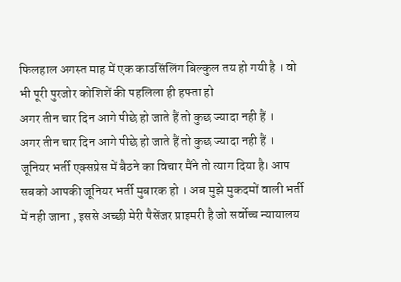फिलहाल अगस्त माह में एक काउसिंलिंग बिल्कुल तय हो गयी है । वो भी पूरी पुरजोर कोशिशें की पहलिला ही हफ्ता हो
अगर तीन चार दिन आगे पीछे हो जाते हैं तो कुछ ज्यादा नही हैं ।
अगर तीन चार दिन आगे पीछे हो जाते हैं तो कुछ ज्यादा नही हैं ।
जूनियर भर्ती एक्सप्रेस में बैठने का विचार मैंने तो त्याग दिया है। आप सबको आपकी जूनियर भर्ती मुबारक हो । अब मुझे मुकदमों वाली भर्ती में नही जाना , इससे अच्छी मेरी पैसेंजर प्राइमरी है जो सर्वोच्च न्यायालय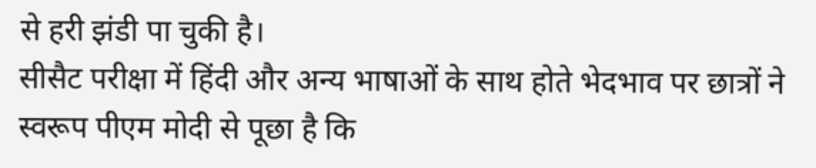से हरी झंडी पा चुकी है।
सीसैट परीक्षा में हिंदी और अन्य भाषाओं के साथ होते भेदभाव पर छात्रों ने स्वरूप पीएम मोदी से पूछा है कि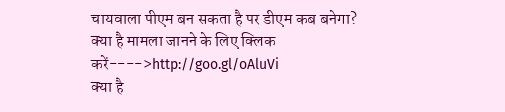चायवाला पीएम बन सकता है पर डीएम कब बनेगा?
क्या है मामला जानने के लिए क्लिक करें---->http://goo.gl/oAluVi
क्या है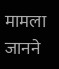मामला जानने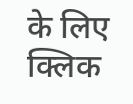के लिए क्लिक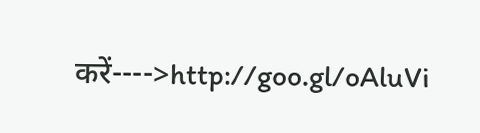करें---->http://goo.gl/oAluVi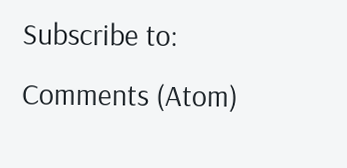Subscribe to:
Comments (Atom)